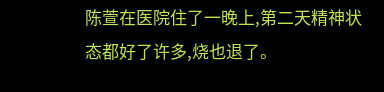陈萱在医院住了一晚上,第二天精神状态都好了许多,烧也退了。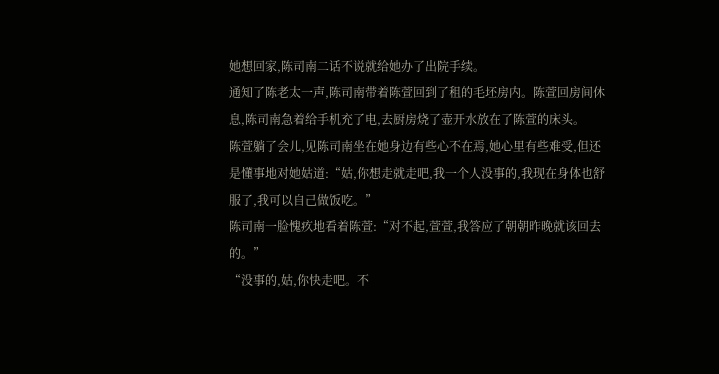她想回家,陈司南二话不说就给她办了出院手续。
通知了陈老太一声,陈司南带着陈萱回到了租的毛坯房内。陈萱回房间休息,陈司南急着给手机充了电,去厨房烧了壶开水放在了陈萱的床头。
陈萱躺了会儿,见陈司南坐在她身边有些心不在焉,她心里有些难受,但还是懂事地对她姑道:“姑,你想走就走吧,我一个人没事的,我现在身体也舒服了,我可以自己做饭吃。”
陈司南一脸愧疚地看着陈萱:“对不起,萱萱,我答应了朝朝昨晚就该回去的。”
“没事的,姑,你快走吧。不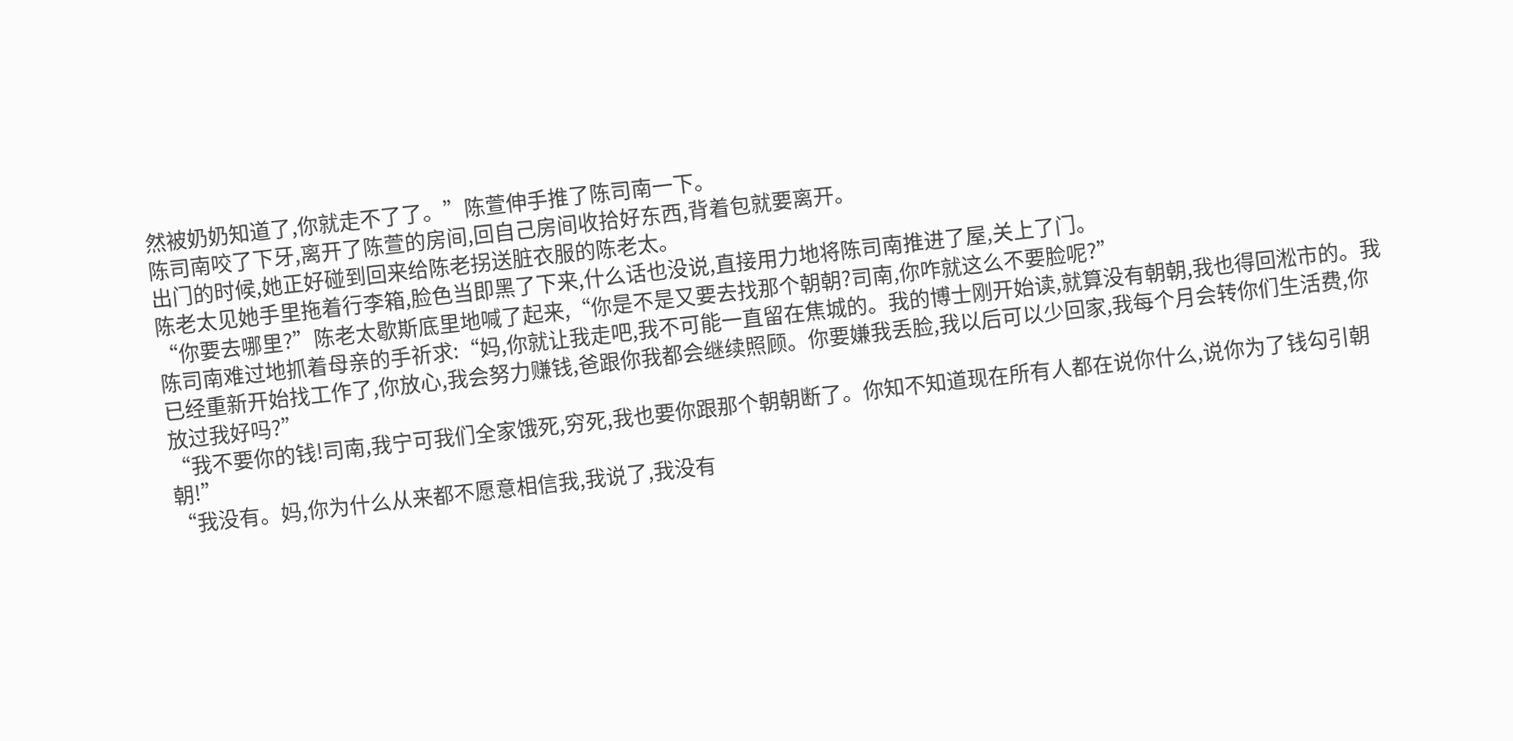然被奶奶知道了,你就走不了了。”陈萱伸手推了陈司南一下。
陈司南咬了下牙,离开了陈萱的房间,回自己房间收拾好东西,背着包就要离开。
出门的时候,她正好碰到回来给陈老拐送脏衣服的陈老太。
陈老太见她手里拖着行李箱,脸色当即黑了下来,什么话也没说,直接用力地将陈司南推进了屋,关上了门。
“你要去哪里?”陈老太歇斯底里地喊了起来,“你是不是又要去找那个朝朝?司南,你咋就这么不要脸呢?”
陈司南难过地抓着母亲的手祈求:“妈,你就让我走吧,我不可能一直留在焦城的。我的博士刚开始读,就算没有朝朝,我也得回淞市的。我已经重新开始找工作了,你放心,我会努力赚钱,爸跟你我都会继续照顾。你要嫌我丢脸,我以后可以少回家,我每个月会转你们生活费,你放过我好吗?”
“我不要你的钱!司南,我宁可我们全家饿死,穷死,我也要你跟那个朝朝断了。你知不知道现在所有人都在说你什么,说你为了钱勾引朝朝!”
“我没有。妈,你为什么从来都不愿意相信我,我说了,我没有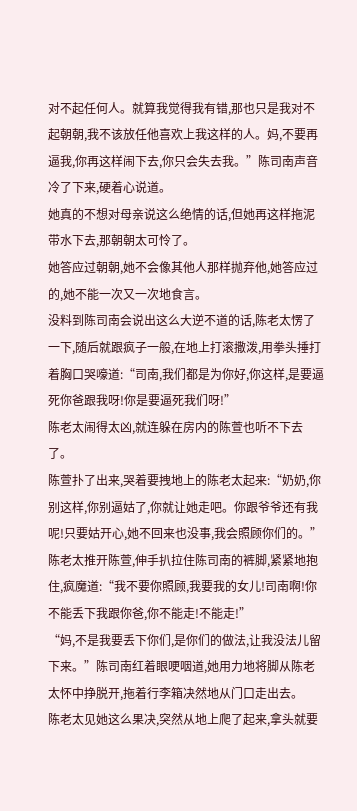对不起任何人。就算我觉得我有错,那也只是我对不起朝朝,我不该放任他喜欢上我这样的人。妈,不要再逼我,你再这样闹下去,你只会失去我。”陈司南声音冷了下来,硬着心说道。
她真的不想对母亲说这么绝情的话,但她再这样拖泥带水下去,那朝朝太可怜了。
她答应过朝朝,她不会像其他人那样抛弃他,她答应过的,她不能一次又一次地食言。
没料到陈司南会说出这么大逆不道的话,陈老太愣了一下,随后就跟疯子一般,在地上打滚撒泼,用拳头捶打着胸口哭嚎道:“司南,我们都是为你好,你这样,是要逼死你爸跟我呀!你是要逼死我们呀!”
陈老太闹得太凶,就连躲在房内的陈萱也听不下去了。
陈萱扑了出来,哭着要拽地上的陈老太起来:“奶奶,你别这样,你别逼姑了,你就让她走吧。你跟爷爷还有我呢!只要姑开心,她不回来也没事,我会照顾你们的。”
陈老太推开陈萱,伸手扒拉住陈司南的裤脚,紧紧地抱住,疯魔道:“我不要你照顾,我要我的女儿!司南啊!你不能丢下我跟你爸,你不能走!不能走!”
“妈,不是我要丢下你们,是你们的做法,让我没法儿留下来。”陈司南红着眼哽咽道,她用力地将脚从陈老太怀中挣脱开,拖着行李箱决然地从门口走出去。
陈老太见她这么果决,突然从地上爬了起来,拿头就要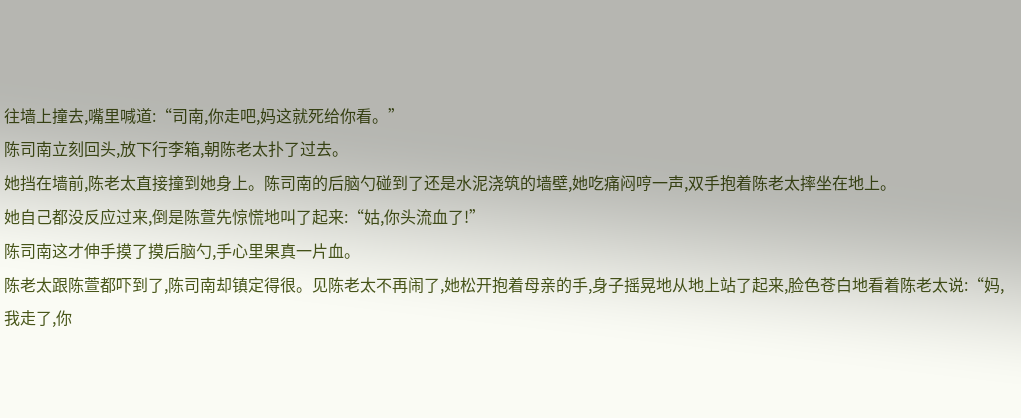往墙上撞去,嘴里喊道:“司南,你走吧,妈这就死给你看。”
陈司南立刻回头,放下行李箱,朝陈老太扑了过去。
她挡在墙前,陈老太直接撞到她身上。陈司南的后脑勺碰到了还是水泥浇筑的墙壁,她吃痛闷哼一声,双手抱着陈老太摔坐在地上。
她自己都没反应过来,倒是陈萱先惊慌地叫了起来:“姑,你头流血了!”
陈司南这才伸手摸了摸后脑勺,手心里果真一片血。
陈老太跟陈萱都吓到了,陈司南却镇定得很。见陈老太不再闹了,她松开抱着母亲的手,身子摇晃地从地上站了起来,脸色苍白地看着陈老太说:“妈,我走了,你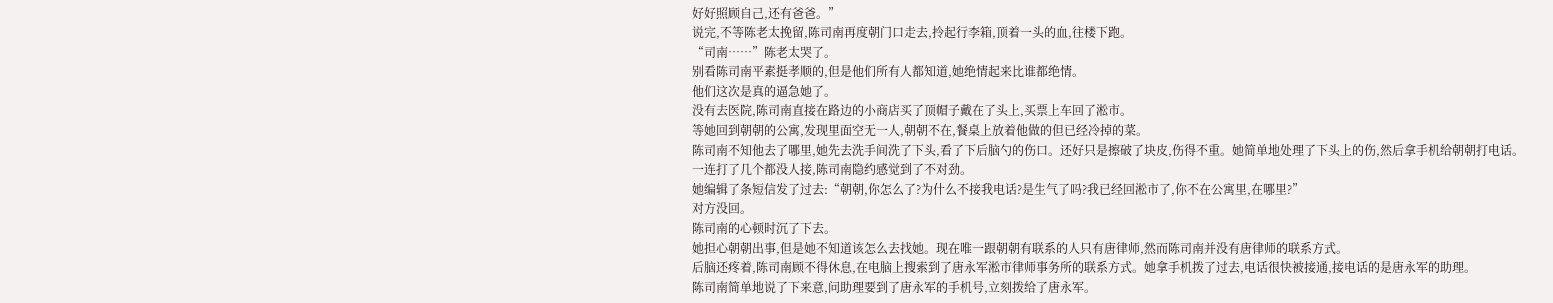好好照顾自己,还有爸爸。”
说完,不等陈老太挽留,陈司南再度朝门口走去,拎起行李箱,顶着一头的血,往楼下跑。
“司南……”陈老太哭了。
别看陈司南平素挺孝顺的,但是他们所有人都知道,她绝情起来比谁都绝情。
他们这次是真的逼急她了。
没有去医院,陈司南直接在路边的小商店买了顶帽子戴在了头上,买票上车回了淞市。
等她回到朝朝的公寓,发现里面空无一人,朝朝不在,餐桌上放着他做的但已经冷掉的菜。
陈司南不知他去了哪里,她先去洗手间洗了下头,看了下后脑勺的伤口。还好只是擦破了块皮,伤得不重。她简单地处理了下头上的伤,然后拿手机给朝朝打电话。
一连打了几个都没人接,陈司南隐约感觉到了不对劲。
她编辑了条短信发了过去:“朝朝,你怎么了?为什么不接我电话?是生气了吗?我已经回淞市了,你不在公寓里,在哪里?”
对方没回。
陈司南的心顿时沉了下去。
她担心朝朝出事,但是她不知道该怎么去找她。现在唯一跟朝朝有联系的人只有唐律师,然而陈司南并没有唐律师的联系方式。
后脑还疼着,陈司南顾不得休息,在电脑上搜索到了唐永军淞市律师事务所的联系方式。她拿手机拨了过去,电话很快被接通,接电话的是唐永军的助理。
陈司南简单地说了下来意,问助理要到了唐永军的手机号,立刻拨给了唐永军。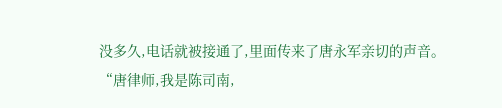没多久,电话就被接通了,里面传来了唐永军亲切的声音。
“唐律师,我是陈司南,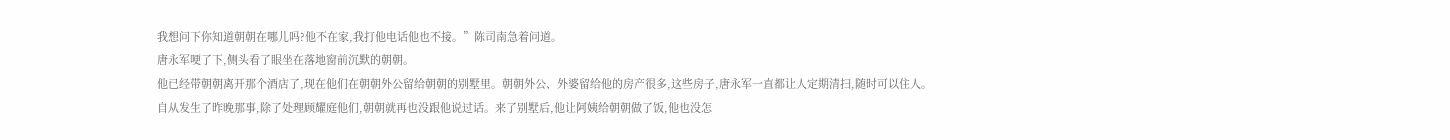我想问下你知道朝朝在哪儿吗?他不在家,我打他电话他也不接。”陈司南急着问道。
唐永军哽了下,侧头看了眼坐在落地窗前沉默的朝朝。
他已经带朝朝离开那个酒店了,现在他们在朝朝外公留给朝朝的别墅里。朝朝外公、外婆留给他的房产很多,这些房子,唐永军一直都让人定期清扫,随时可以住人。
自从发生了昨晚那事,除了处理顾耀庭他们,朝朝就再也没跟他说过话。来了别墅后,他让阿姨给朝朝做了饭,他也没怎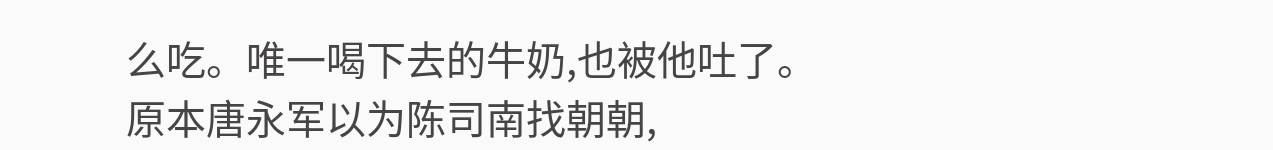么吃。唯一喝下去的牛奶,也被他吐了。
原本唐永军以为陈司南找朝朝,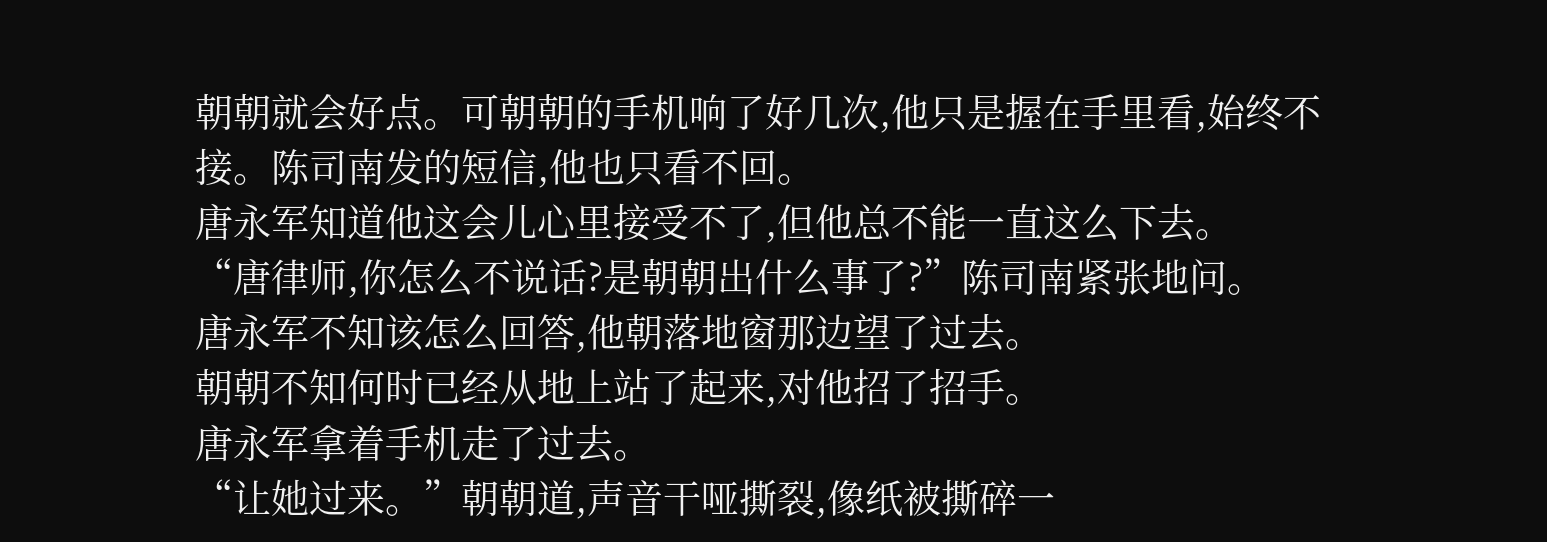朝朝就会好点。可朝朝的手机响了好几次,他只是握在手里看,始终不接。陈司南发的短信,他也只看不回。
唐永军知道他这会儿心里接受不了,但他总不能一直这么下去。
“唐律师,你怎么不说话?是朝朝出什么事了?”陈司南紧张地问。
唐永军不知该怎么回答,他朝落地窗那边望了过去。
朝朝不知何时已经从地上站了起来,对他招了招手。
唐永军拿着手机走了过去。
“让她过来。”朝朝道,声音干哑撕裂,像纸被撕碎一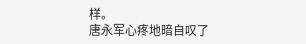样。
唐永军心疼地暗自叹了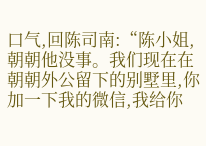口气,回陈司南:“陈小姐,朝朝他没事。我们现在在朝朝外公留下的别墅里,你加一下我的微信,我给你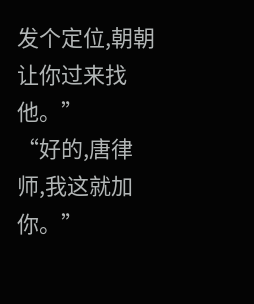发个定位,朝朝让你过来找他。”
“好的,唐律师,我这就加你。”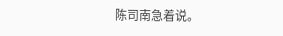陈司南急着说。